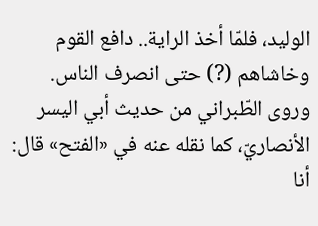الوليد، فلمّا أخذ الراية.. دافع القوم وخاشاهم (?) حتى انصرف الناس.
وروى الطّبراني من حديث أبي اليسر الأنصاريّ، كما نقله عنه في «الفتح» قال: أنا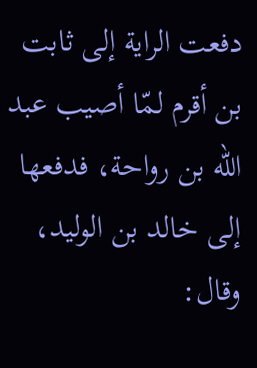دفعت الراية إلى ثابت بن أقرم لمّا أصيب عبد الله بن رواحة، فدفعها إلى خالد بن الوليد، وقال: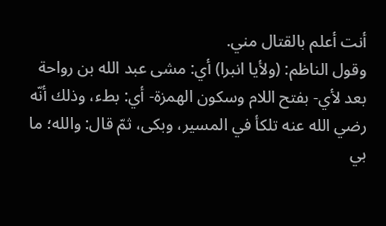أنت أعلم بالقتال مني.
وقول الناظم: (ولأيا انبرا) أي: مشى عبد الله بن رواحة بعد لأي- بفتح اللام وسكون الهمزة- أي: بطء، وذلك أنّه رضي الله عنه تلكأ في المسير، وبكى، ثمّ قال: والله؛ ما بي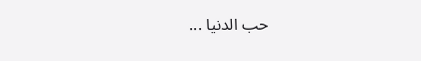حب الدنيا ...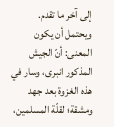إلى آخر ما تقدم.
ويحتمل أن يكون المعنى: أنّ الجيش المذكور انبرى، وسار في هذه الغزوة بعد جهد ومشقة؛ لقلّة المسلمين،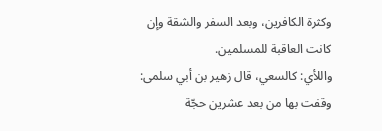وكثرة الكافرين، وبعد السفر والشقة وإن كانت العاقبة للمسلمين.
واللأي: كالسعي، قال زهير بن أبي سلمى:
وقفت بها من بعد عشرين حجّة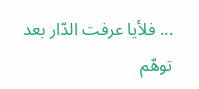... فلأيا عرفت الدّار بعد توهّم